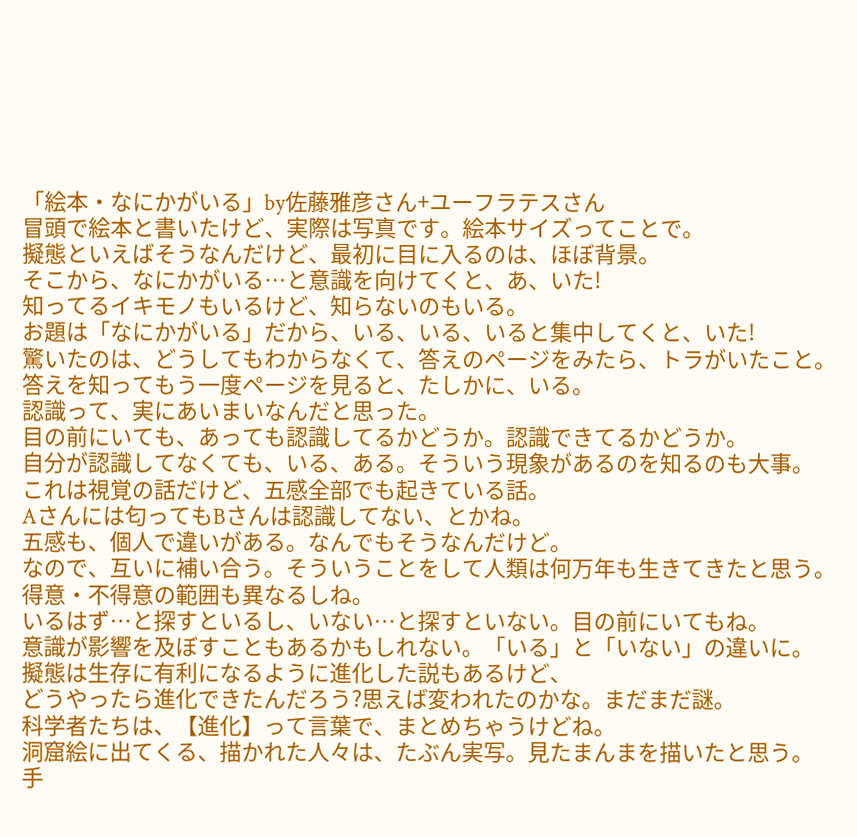「絵本・なにかがいる」by佐藤雅彦さん+ユーフラテスさん
冒頭で絵本と書いたけど、実際は写真です。絵本サイズってことで。
擬態といえばそうなんだけど、最初に目に入るのは、ほぼ背景。
そこから、なにかがいる…と意識を向けてくと、あ、いた!
知ってるイキモノもいるけど、知らないのもいる。
お題は「なにかがいる」だから、いる、いる、いると集中してくと、いた!
驚いたのは、どうしてもわからなくて、答えのページをみたら、トラがいたこと。
答えを知ってもう一度ページを見ると、たしかに、いる。
認識って、実にあいまいなんだと思った。
目の前にいても、あっても認識してるかどうか。認識できてるかどうか。
自分が認識してなくても、いる、ある。そういう現象があるのを知るのも大事。
これは視覚の話だけど、五感全部でも起きている話。
Aさんには匂ってもBさんは認識してない、とかね。
五感も、個人で違いがある。なんでもそうなんだけど。
なので、互いに補い合う。そういうことをして人類は何万年も生きてきたと思う。
得意・不得意の範囲も異なるしね。
いるはず…と探すといるし、いない…と探すといない。目の前にいてもね。
意識が影響を及ぼすこともあるかもしれない。「いる」と「いない」の違いに。
擬態は生存に有利になるように進化した説もあるけど、
どうやったら進化できたんだろう?思えば変われたのかな。まだまだ謎。
科学者たちは、【進化】って言葉で、まとめちゃうけどね。
洞窟絵に出てくる、描かれた人々は、たぶん実写。見たまんまを描いたと思う。
手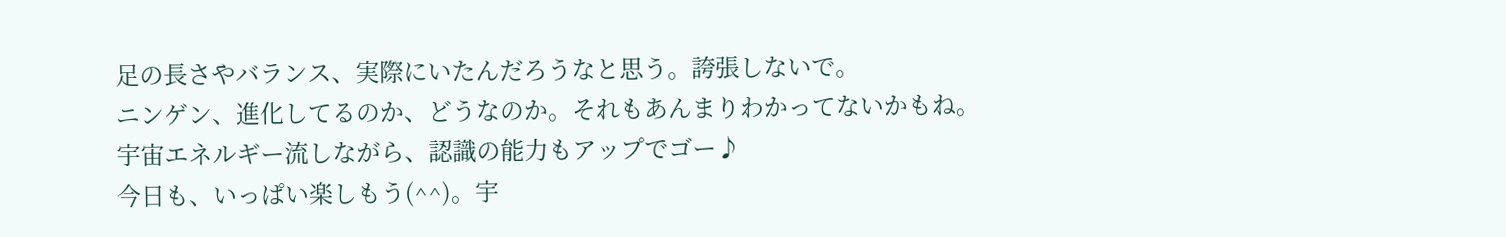足の長さやバランス、実際にいたんだろうなと思う。誇張しないで。
ニンゲン、進化してるのか、どうなのか。それもあんまりわかってないかもね。
宇宙エネルギー流しながら、認識の能力もアップでゴー♪
今日も、いっぱい楽しもう(^^)。宇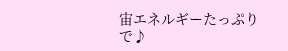宙エネルギーたっぷりで♪